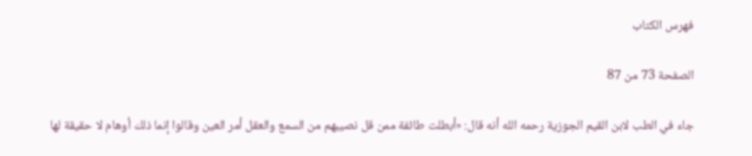فهرس الكتاب

الصفحة 73 من 87

جاء في الطب لابن القيم الجوزية رحمه الله أنه قال: «أبطلت طائفة ممن قل نصيبهم من السمع والعقل أمر العين وقالوا إنما ذلك أوهام لا حقيقة لها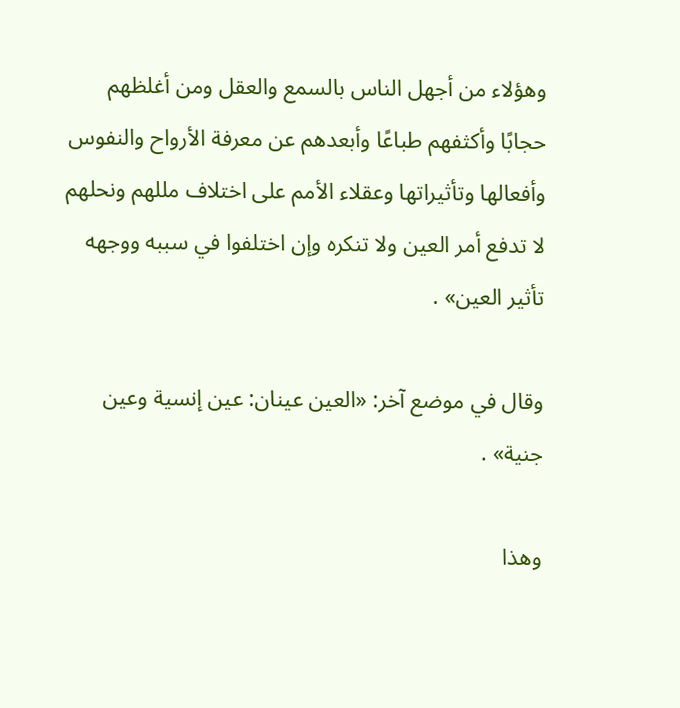وهؤلاء من أجهل الناس بالسمع والعقل ومن أغلظهم حجابًا وأكثفهم طباعًا وأبعدهم عن معرفة الأرواح والنفوس وأفعالها وتأثيراتها وعقلاء الأمم على اختلاف مللهم ونحلهم لا تدفع أمر العين ولا تنكره وإن اختلفوا في سببه ووجهه تأثير العين» .

وقال في موضع آخر: «العين عينان: عين إنسية وعين جنية» .

وهذا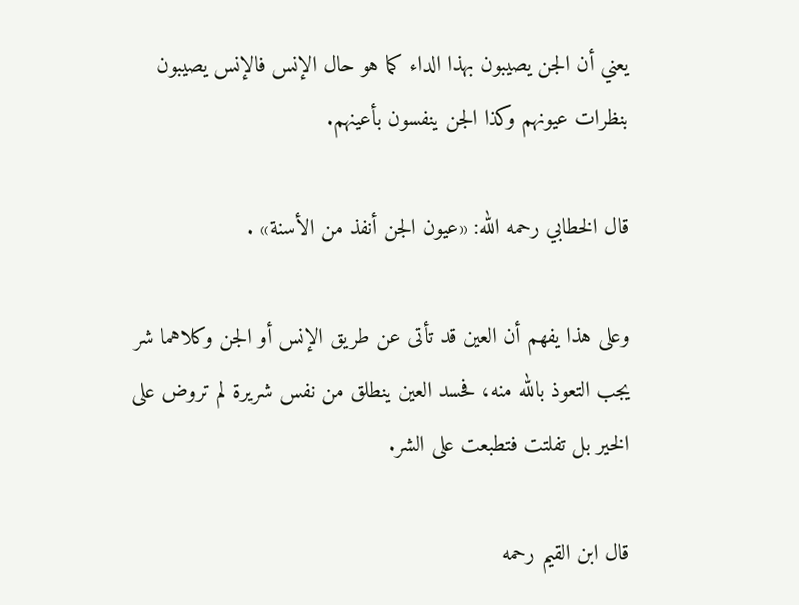يعني أن الجن يصيبون بهذا الداء كما هو حال الإنس فالإنس يصيبون بنظرات عيونهم وكذا الجن ينفسون بأعينهم.

قال الخطابي رحمه الله: «عيون الجن أنفذ من الأسنة» .

وعلى هذا يفهم أن العين قد تأتى عن طريق الإنس أو الجن وكلاهما شر يجب التعوذ بالله منه، فحسد العين ينطلق من نفس شريرة لم تروض على الخير بل تفلتت فتطبعت على الشر.

قال ابن القيم رحمه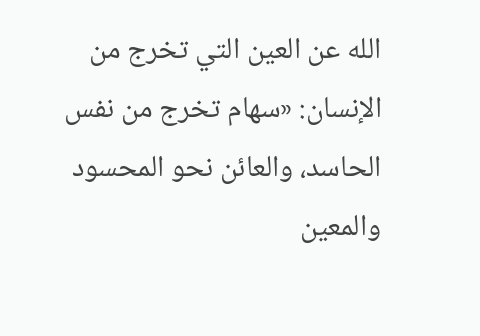الله عن العين التي تخرج من الإنسان: «سهام تخرج من نفس الحاسد، والعائن نحو المحسود والمعين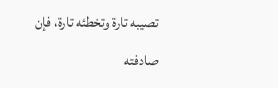تصيبه تارة وتخطئه تارة، فإن صادفته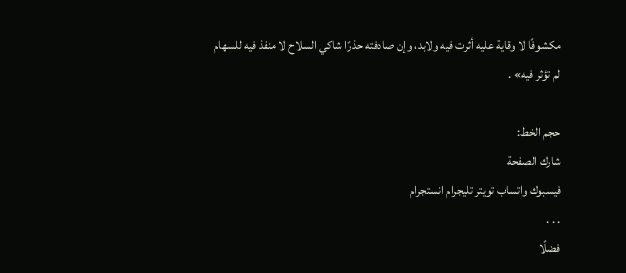مكشوفًا لا وقاية عليه أثرت فيه ولابد، وإن صادفته حذرًا شاكي السلاح لا منفذ فيه للسهام لم تؤثر فيه» .

حجم الخط:
شارك الصفحة
فيسبوك واتساب تويتر تليجرام انستجرام
. . .
فضلًا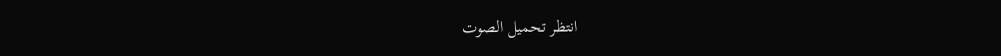انتظر تحميل الصوت